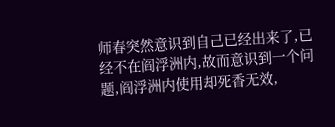师春突然意识到自己已经出来了,已经不在阎浮洲内,故而意识到一个问题,阎浮洲内使用却死香无效,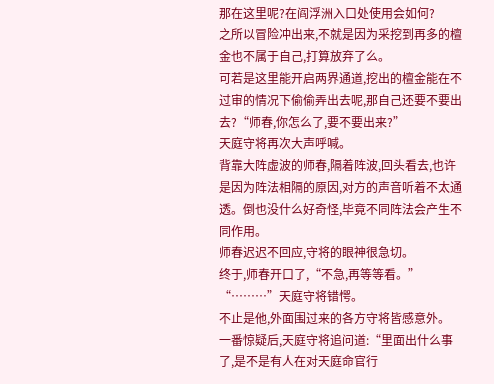那在这里呢?在阎浮洲入口处使用会如何?
之所以冒险冲出来,不就是因为采挖到再多的檀金也不属于自己,打算放弃了么。
可若是这里能开启两界通道,挖出的檀金能在不过审的情况下偷偷弄出去呢,那自己还要不要出去?“师春,你怎么了,要不要出来?”
天庭守将再次大声呼喊。
背靠大阵虚波的师春,隔着阵波,回头看去,也许是因为阵法相隔的原因,对方的声音听着不太通透。倒也没什么好奇怪,毕竟不同阵法会产生不同作用。
师春迟迟不回应,守将的眼神很急切。
终于,师春开口了,“不急,再等等看。”
“………”天庭守将错愕。
不止是他,外面围过来的各方守将皆感意外。
一番惊疑后,天庭守将追问道:“里面出什么事了,是不是有人在对天庭命官行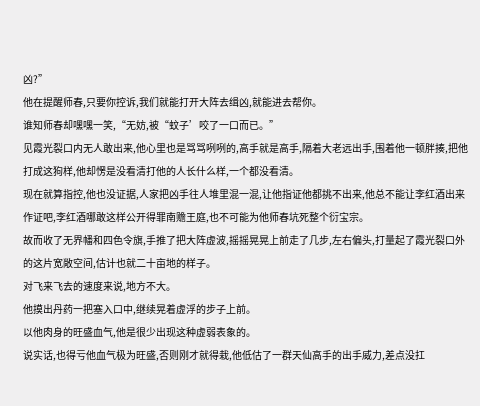凶?”
他在提醒师春,只要你控诉,我们就能打开大阵去缉凶,就能进去帮你。
谁知师春却嘿嘿一笑,“无妨,被“蚊子’咬了一口而已。”
见霞光裂口内无人敢出来,他心里也是骂骂咧咧的,高手就是高手,隔着大老远出手,围着他一顿胖揍,把他打成这狗样,他却愣是没看清打他的人长什么样,一个都没看清。
现在就算指控,他也没证据,人家把凶手往人堆里混一混,让他指证他都挑不出来,他总不能让李红酒出来作证吧,李红酒哪敢这样公开得罪南赡王庭,也不可能为他师春坑死整个衍宝宗。
故而收了无界幡和四色令旗,手推了把大阵虚波,摇摇晃晃上前走了几步,左右偏头,打量起了霞光裂口外的这片宽敞空间,估计也就二十亩地的样子。
对飞来飞去的速度来说,地方不大。
他摸出丹药一把塞入口中,继续晃着虚浮的步子上前。
以他肉身的旺盛血气,他是很少出现这种虚弱表象的。
说实话,也得亏他血气极为旺盛,否则刚才就得栽,他低估了一群天仙高手的出手威力,差点没扛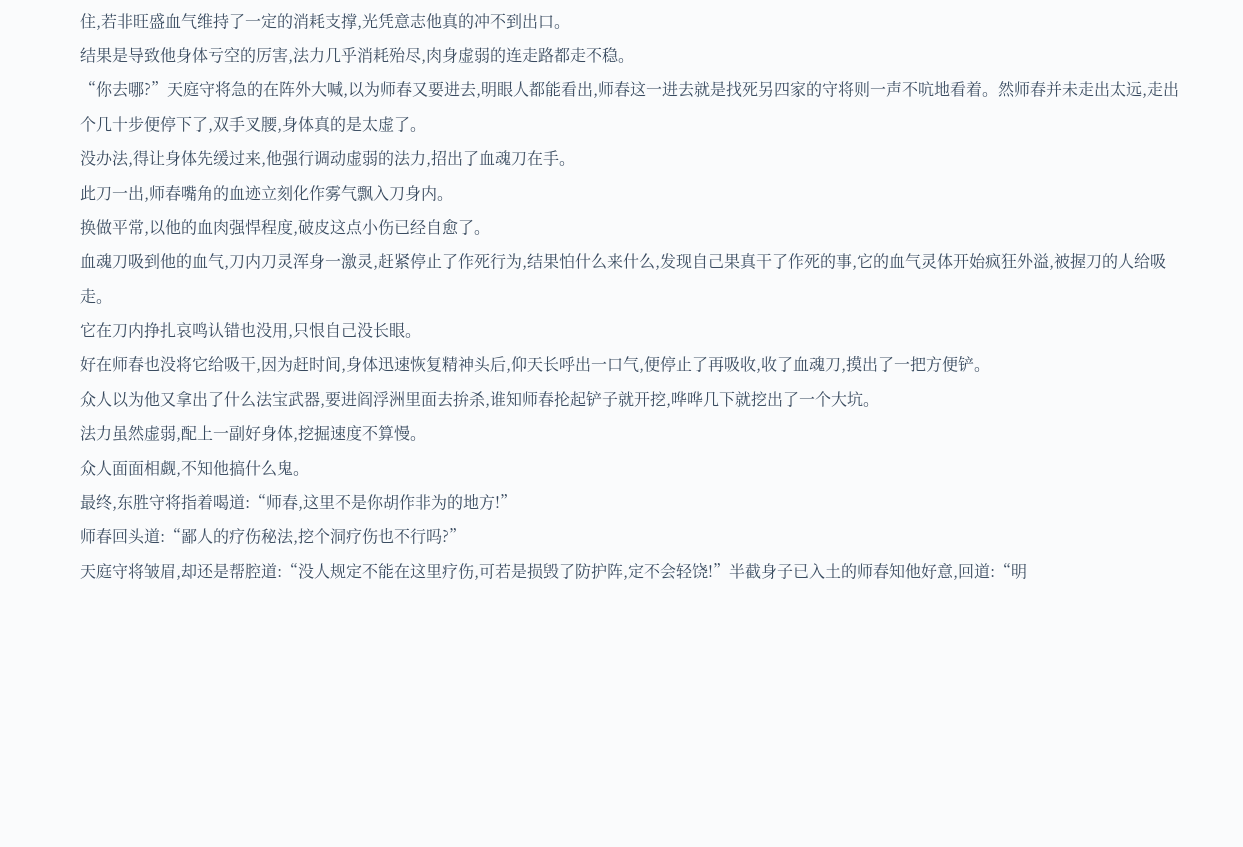住,若非旺盛血气维持了一定的消耗支撑,光凭意志他真的冲不到出口。
结果是导致他身体亏空的厉害,法力几乎消耗殆尽,肉身虚弱的连走路都走不稳。
“你去哪?”天庭守将急的在阵外大喊,以为师春又要进去,明眼人都能看出,师春这一进去就是找死另四家的守将则一声不吭地看着。然师春并未走出太远,走出个几十步便停下了,双手叉腰,身体真的是太虚了。
没办法,得让身体先缓过来,他强行调动虚弱的法力,招出了血魂刀在手。
此刀一出,师春嘴角的血迹立刻化作雾气飘入刀身内。
换做平常,以他的血肉强悍程度,破皮这点小伤已经自愈了。
血魂刀吸到他的血气,刀内刀灵浑身一激灵,赶紧停止了作死行为,结果怕什么来什么,发现自己果真干了作死的事,它的血气灵体开始疯狂外溢,被握刀的人给吸走。
它在刀内挣扎哀鸣认错也没用,只恨自己没长眼。
好在师春也没将它给吸干,因为赶时间,身体迅速恢复精神头后,仰天长呼出一口气,便停止了再吸收,收了血魂刀,摸出了一把方便铲。
众人以为他又拿出了什么法宝武器,要进阎浮洲里面去拚杀,谁知师春抡起铲子就开挖,哗哗几下就挖出了一个大坑。
法力虽然虚弱,配上一副好身体,挖掘速度不算慢。
众人面面相觑,不知他搞什么鬼。
最终,东胜守将指着喝道:“师春,这里不是你胡作非为的地方!”
师春回头道:“鄙人的疗伤秘法,挖个洞疗伤也不行吗?”
天庭守将皱眉,却还是帮腔道:“没人规定不能在这里疗伤,可若是损毁了防护阵,定不会轻饶!”半截身子已入土的师春知他好意,回道:“明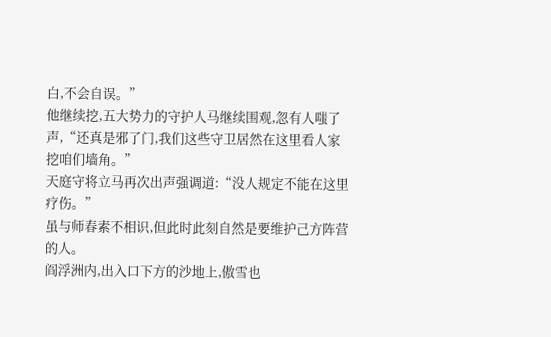白,不会自误。”
他继续挖,五大势力的守护人马继续围观,忽有人嗤了声,“还真是邪了门,我们这些守卫居然在这里看人家挖咱们墙角。”
天庭守将立马再次出声强调道:“没人规定不能在这里疗伤。”
虽与师春素不相识,但此时此刻自然是要维护己方阵营的人。
阎浮洲内,出入口下方的沙地上,傲雪也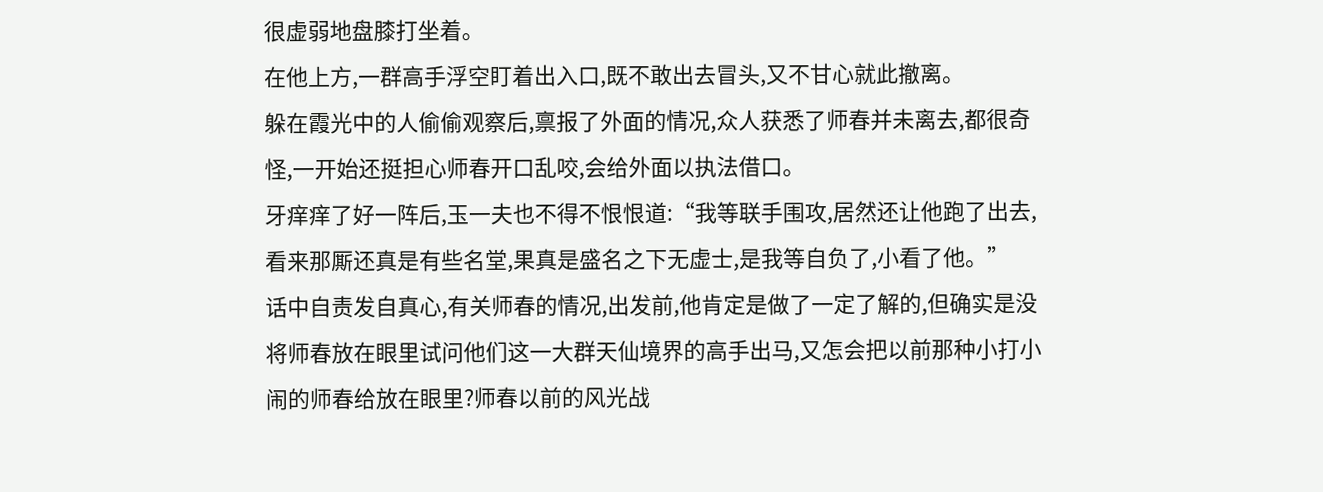很虚弱地盘膝打坐着。
在他上方,一群高手浮空盯着出入口,既不敢出去冒头,又不甘心就此撤离。
躲在霞光中的人偷偷观察后,禀报了外面的情况,众人获悉了师春并未离去,都很奇怪,一开始还挺担心师春开口乱咬,会给外面以执法借口。
牙痒痒了好一阵后,玉一夫也不得不恨恨道:“我等联手围攻,居然还让他跑了出去,看来那厮还真是有些名堂,果真是盛名之下无虚士,是我等自负了,小看了他。”
话中自责发自真心,有关师春的情况,出发前,他肯定是做了一定了解的,但确实是没将师春放在眼里试问他们这一大群天仙境界的高手出马,又怎会把以前那种小打小闹的师春给放在眼里?师春以前的风光战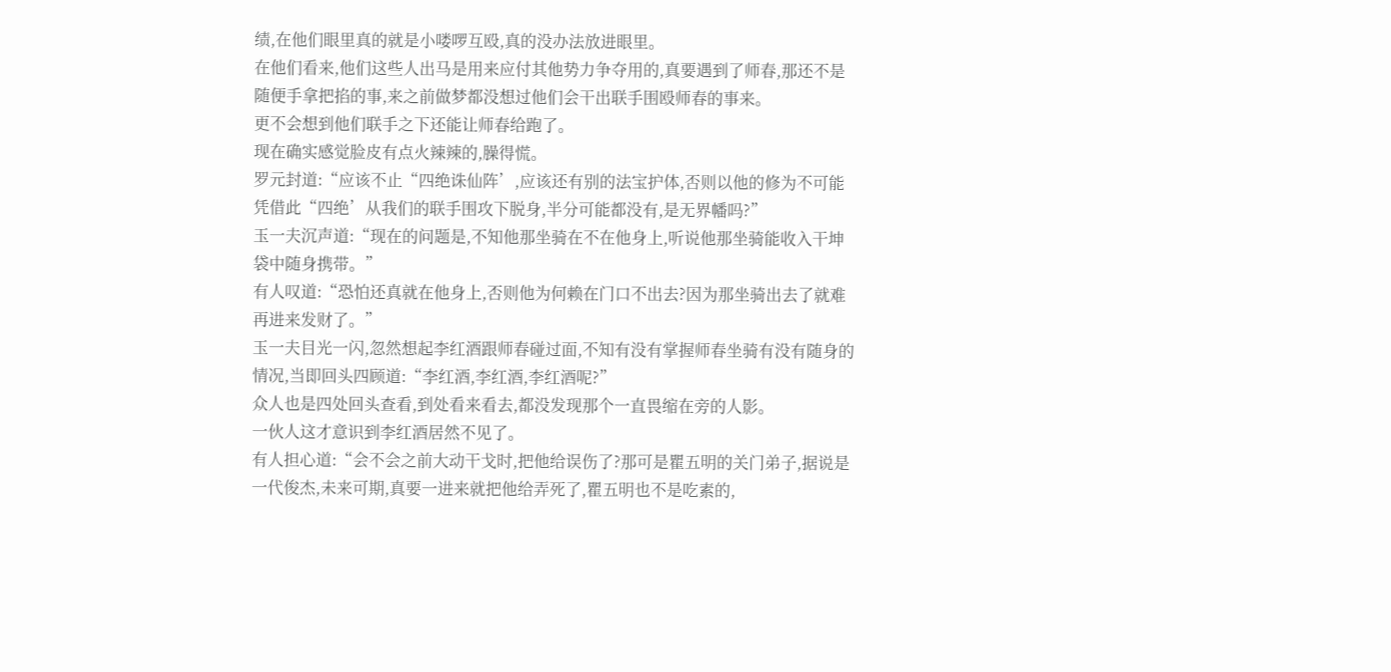绩,在他们眼里真的就是小喽啰互殴,真的没办法放进眼里。
在他们看来,他们这些人出马是用来应付其他势力争夺用的,真要遇到了师春,那还不是随便手拿把掐的事,来之前做梦都没想过他们会干出联手围殴师春的事来。
更不会想到他们联手之下还能让师春给跑了。
现在确实感觉脸皮有点火辣辣的,臊得慌。
罗元封道:“应该不止“四绝诛仙阵’,应该还有别的法宝护体,否则以他的修为不可能凭借此“四绝’从我们的联手围攻下脱身,半分可能都没有,是无界幡吗?”
玉一夫沉声道:“现在的问题是,不知他那坐骑在不在他身上,听说他那坐骑能收入干坤袋中随身携带。”
有人叹道:“恐怕还真就在他身上,否则他为何赖在门口不出去?因为那坐骑出去了就难再进来发财了。”
玉一夫目光一闪,忽然想起李红酒跟师春碰过面,不知有没有掌握师春坐骑有没有随身的情况,当即回头四顾道:“李红酒,李红酒,李红酒呢?”
众人也是四处回头查看,到处看来看去,都没发现那个一直畏缩在旁的人影。
一伙人这才意识到李红酒居然不见了。
有人担心道:“会不会之前大动干戈时,把他给误伤了?那可是瞿五明的关门弟子,据说是一代俊杰,未来可期,真要一进来就把他给弄死了,瞿五明也不是吃素的,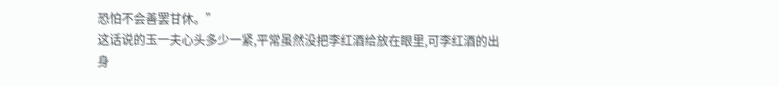恐怕不会善罢甘休。”
这话说的玉一夫心头多少一紧,平常虽然没把李红酒给放在眼里,可李红酒的出身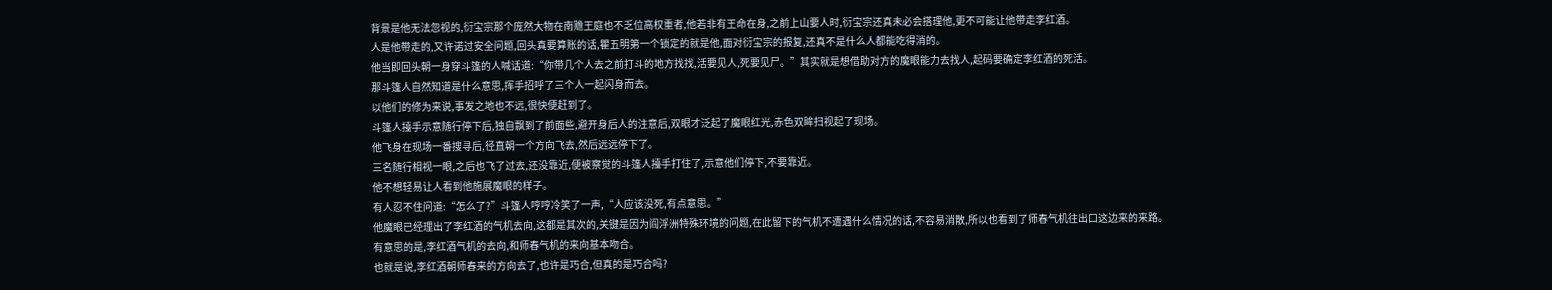背景是他无法忽视的,衍宝宗那个庞然大物在南赡王庭也不乏位高权重者,他若非有王命在身,之前上山要人时,衍宝宗还真未必会搭理他,更不可能让他带走李红酒。
人是他带走的,又许诺过安全问题,回头真要算账的话,瞿五明第一个锁定的就是他,面对衍宝宗的报复,还真不是什么人都能吃得消的。
他当即回头朝一身穿斗篷的人喊话道:“你带几个人去之前打斗的地方找找,活要见人,死要见尸。”其实就是想借助对方的魔眼能力去找人,起码要确定李红酒的死活。
那斗篷人自然知道是什么意思,挥手招呼了三个人一起闪身而去。
以他们的修为来说,事发之地也不远,很快便赶到了。
斗篷人擡手示意随行停下后,独自飘到了前面些,避开身后人的注意后,双眼才泛起了魔眼红光,赤色双眸扫视起了现场。
他飞身在现场一番搜寻后,径直朝一个方向飞去,然后远远停下了。
三名随行相视一眼,之后也飞了过去,还没靠近,便被察觉的斗篷人擡手打住了,示意他们停下,不要靠近。
他不想轻易让人看到他施展魔眼的样子。
有人忍不住问道:“怎么了?”斗篷人哼哼冷笑了一声,“人应该没死,有点意思。”
他魔眼已经理出了李红酒的气机去向,这都是其次的,关键是因为阎浮洲特殊环境的问题,在此留下的气机不遭遇什么情况的话,不容易消散,所以也看到了师春气机往出口这边来的来路。
有意思的是,李红酒气机的去向,和师春气机的来向基本吻合。
也就是说,李红酒朝师春来的方向去了,也许是巧合,但真的是巧合吗?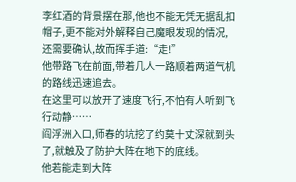李红酒的背景摆在那,他也不能无凭无据乱扣帽子,更不能对外解释自己魔眼发现的情况,还需要确认,故而挥手道:“走!”
他带路飞在前面,带着几人一路顺着两道气机的路线迅速追去。
在这里可以放开了速度飞行,不怕有人听到飞行动静……
阎浮洲入口,师春的坑挖了约莫十丈深就到头了,就触及了防护大阵在地下的底线。
他若能走到大阵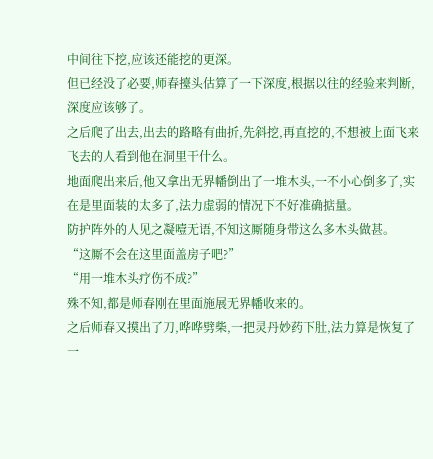中间往下挖,应该还能挖的更深。
但已经没了必要,师春擡头估算了一下深度,根据以往的经验来判断,深度应该够了。
之后爬了出去,出去的路略有曲折,先斜挖,再直挖的,不想被上面飞来飞去的人看到他在洞里干什么。
地面爬出来后,他又拿出无界幡倒出了一堆木头,一不小心倒多了,实在是里面装的太多了,法力虚弱的情况下不好准确掂量。
防护阵外的人见之凝噎无语,不知这厮随身带这么多木头做甚。
“这厮不会在这里面盖房子吧?”
“用一堆木头疗伤不成?”
殊不知,都是师春刚在里面施展无界幡收来的。
之后师春又摸出了刀,哗哗劈柴,一把灵丹妙药下肚,法力算是恢复了一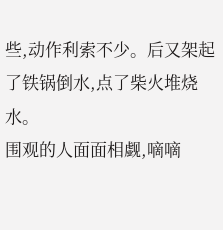些,动作利索不少。后又架起了铁锅倒水,点了柴火堆烧水。
围观的人面面相觑,嘀嘀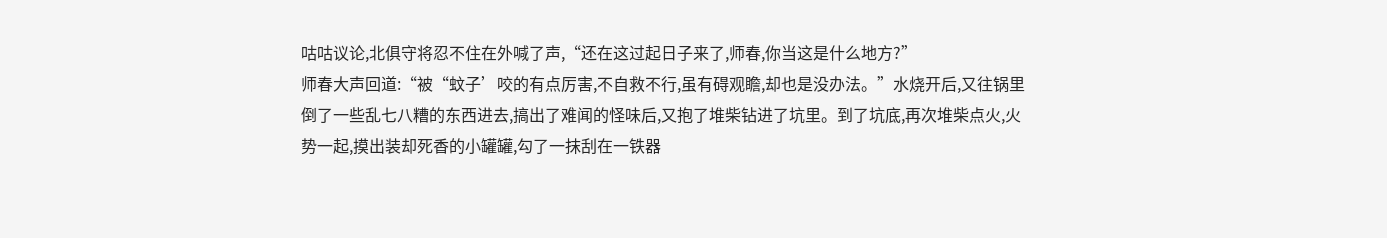咕咕议论,北俱守将忍不住在外喊了声,“还在这过起日子来了,师春,你当这是什么地方?”
师春大声回道:“被“蚊子’咬的有点厉害,不自救不行,虽有碍观瞻,却也是没办法。”水烧开后,又往锅里倒了一些乱七八糟的东西进去,搞出了难闻的怪味后,又抱了堆柴钻进了坑里。到了坑底,再次堆柴点火,火势一起,摸出装却死香的小罐罐,勾了一抹刮在一铁器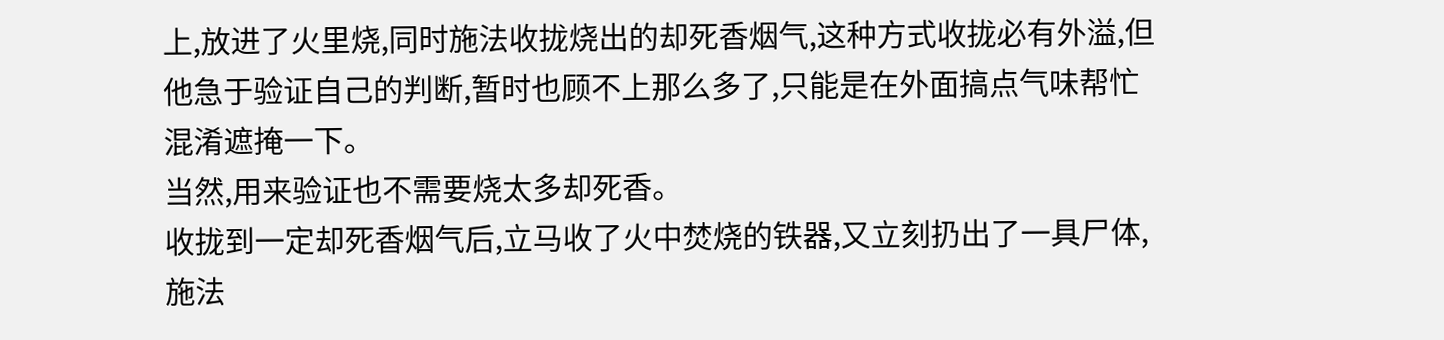上,放进了火里烧,同时施法收拢烧出的却死香烟气,这种方式收拢必有外溢,但他急于验证自己的判断,暂时也顾不上那么多了,只能是在外面搞点气味帮忙混淆遮掩一下。
当然,用来验证也不需要烧太多却死香。
收拢到一定却死香烟气后,立马收了火中焚烧的铁器,又立刻扔出了一具尸体,施法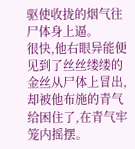驱使收拢的烟气往尸体身上逼。
很快,他右眼异能便见到了丝丝缕缕的金丝从尸体上冒出,却被他布施的青气给困住了,在青气牢笼内摇摆。